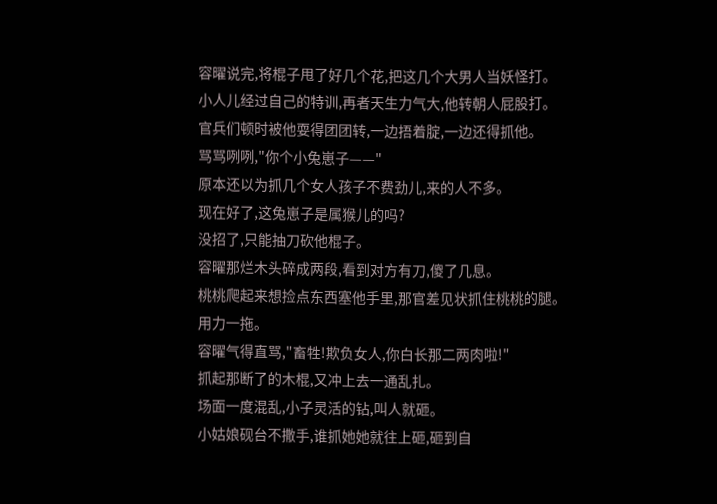容曜说完,将棍子甩了好几个花,把这几个大男人当妖怪打。
小人儿经过自己的特训,再者天生力气大,他转朝人屁股打。
官兵们顿时被他耍得团团转,一边捂着腚,一边还得抓他。
骂骂咧咧,"你个小兔崽子——"
原本还以为抓几个女人孩子不费劲儿,来的人不多。
现在好了,这兔崽子是属猴儿的吗?
没招了,只能抽刀砍他棍子。
容曜那烂木头碎成两段,看到对方有刀,傻了几息。
桃桃爬起来想捡点东西塞他手里,那官差见状抓住桃桃的腿。
用力一拖。
容曜气得直骂,"畜牲!欺负女人,你白长那二两肉啦!"
抓起那断了的木棍,又冲上去一通乱扎。
场面一度混乱,小子灵活的钻,叫人就砸。
小姑娘砚台不撒手,谁抓她她就往上砸,砸到自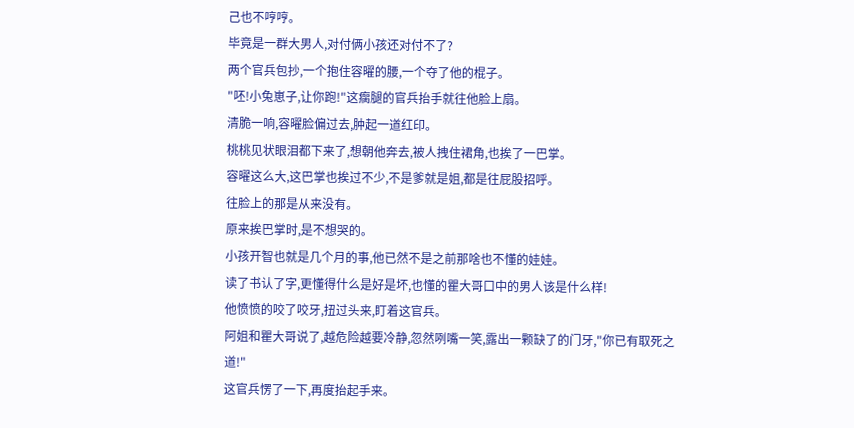己也不哼哼。
毕竟是一群大男人,对付俩小孩还对付不了?
两个官兵包抄,一个抱住容曜的腰,一个夺了他的棍子。
"呸!小兔崽子,让你跑!"这瘸腿的官兵抬手就往他脸上扇。
清脆一响,容曜脸偏过去,肿起一道红印。
桃桃见状眼泪都下来了,想朝他奔去,被人拽住裙角,也挨了一巴掌。
容曜这么大,这巴掌也挨过不少,不是爹就是姐,都是往屁股招呼。
往脸上的那是从来没有。
原来挨巴掌时,是不想哭的。
小孩开智也就是几个月的事,他已然不是之前那啥也不懂的娃娃。
读了书认了字,更懂得什么是好是坏,也懂的瞿大哥口中的男人该是什么样!
他愤愤的咬了咬牙,扭过头来,盯着这官兵。
阿姐和瞿大哥说了,越危险越要冷静,忽然咧嘴一笑,露出一颗缺了的门牙,"你已有取死之道!"
这官兵愣了一下,再度抬起手来。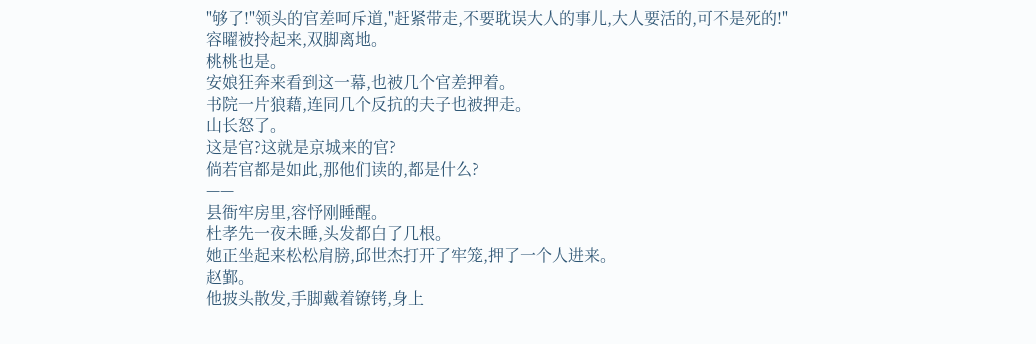"够了!"领头的官差呵斥道,"赶紧带走,不要耽误大人的事儿,大人要活的,可不是死的!"
容曜被拎起来,双脚离地。
桃桃也是。
安娘狂奔来看到这一幕,也被几个官差押着。
书院一片狼藉,连同几个反抗的夫子也被押走。
山长怒了。
这是官?这就是京城来的官?
倘若官都是如此,那他们读的,都是什么?
——
县衙牢房里,容忬刚睡醒。
杜孝先一夜未睡,头发都白了几根。
她正坐起来松松肩膀,邱世杰打开了牢笼,押了一个人进来。
赵鄞。
他披头散发,手脚戴着镣铐,身上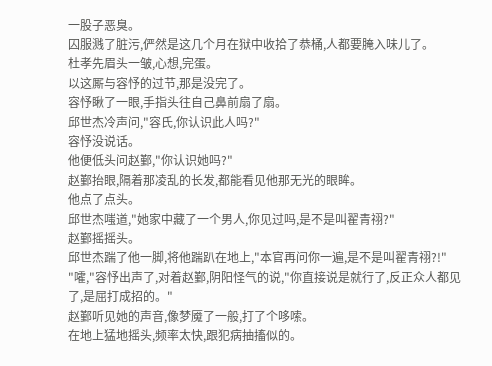一股子恶臭。
囚服溅了脏污,俨然是这几个月在狱中收拾了恭桶,人都要腌入味儿了。
杜孝先眉头一皱,心想,完蛋。
以这厮与容忬的过节,那是没完了。
容忬瞅了一眼,手指头往自己鼻前扇了扇。
邱世杰冷声问,"容氏,你认识此人吗?"
容忬没说话。
他便低头问赵鄞,"你认识她吗?"
赵鄞抬眼,隔着那凌乱的长发,都能看见他那无光的眼眸。
他点了点头。
邱世杰嗤道,"她家中藏了一个男人,你见过吗,是不是叫翟青祤?"
赵鄞摇摇头。
邱世杰踹了他一脚,将他踹趴在地上,"本官再问你一遍,是不是叫翟青祤?!"
"嚯,"容忬出声了,对着赵鄞,阴阳怪气的说,"你直接说是就行了,反正众人都见了,是屈打成招的。"
赵鄞听见她的声音,像梦魇了一般,打了个哆嗦。
在地上猛地摇头,频率太快,跟犯病抽搐似的。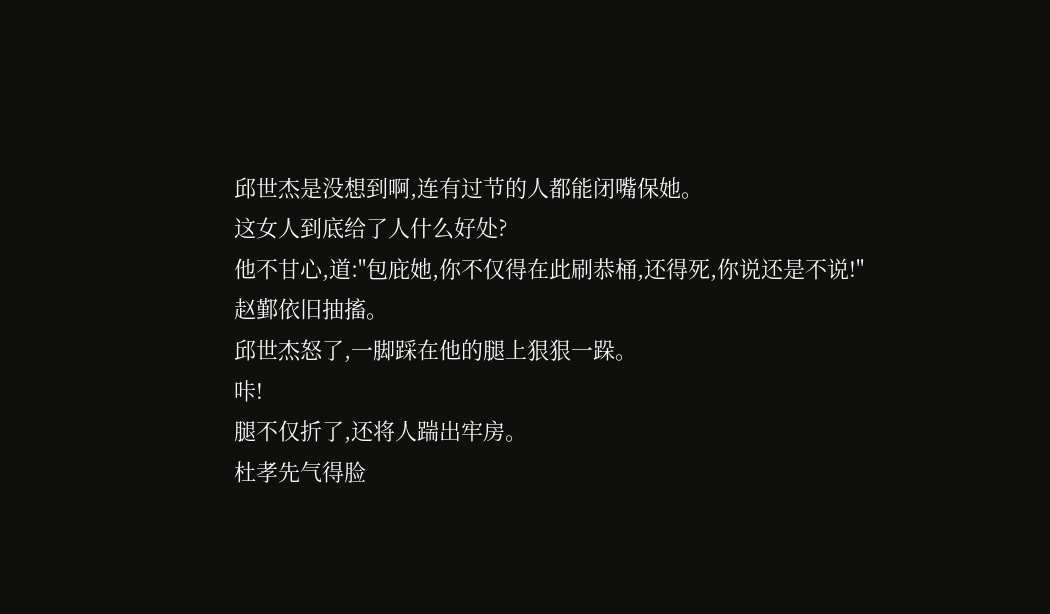邱世杰是没想到啊,连有过节的人都能闭嘴保她。
这女人到底给了人什么好处?
他不甘心,道:"包庇她,你不仅得在此刷恭桶,还得死,你说还是不说!"
赵鄞依旧抽搐。
邱世杰怒了,一脚踩在他的腿上狠狠一跺。
咔!
腿不仅折了,还将人踹出牢房。
杜孝先气得脸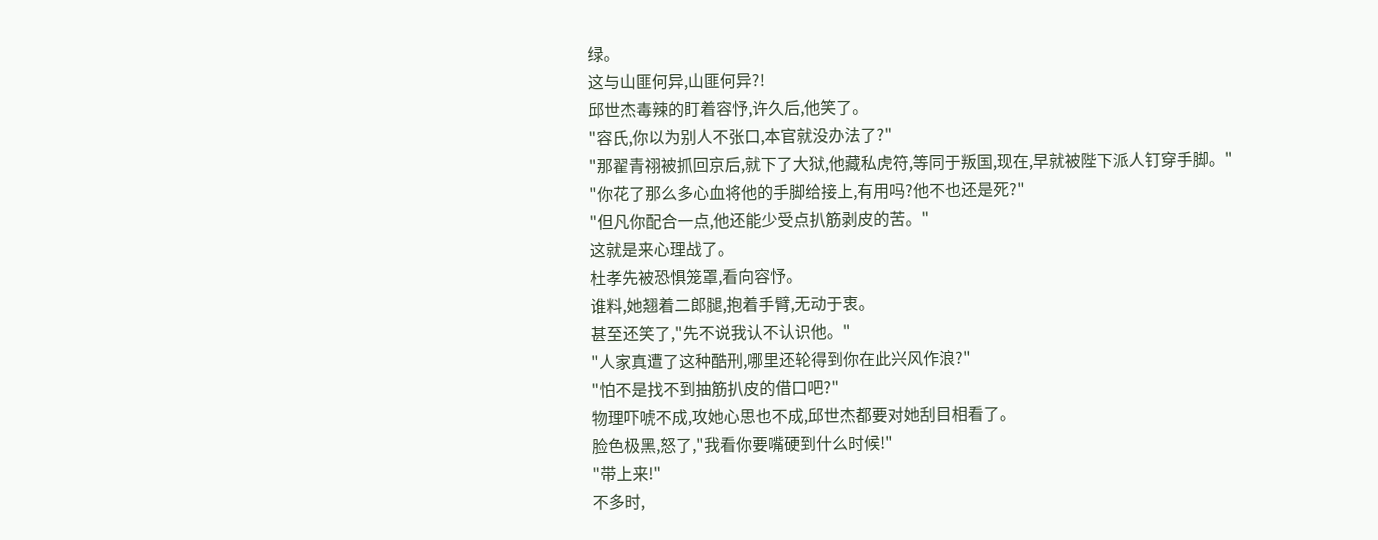绿。
这与山匪何异,山匪何异?!
邱世杰毒辣的盯着容忬,许久后,他笑了。
"容氏,你以为别人不张口,本官就没办法了?"
"那翟青祤被抓回京后,就下了大狱,他藏私虎符,等同于叛国,现在,早就被陛下派人钉穿手脚。"
"你花了那么多心血将他的手脚给接上,有用吗?他不也还是死?"
"但凡你配合一点,他还能少受点扒筋剥皮的苦。"
这就是来心理战了。
杜孝先被恐惧笼罩,看向容忬。
谁料,她翘着二郎腿,抱着手臂,无动于衷。
甚至还笑了,"先不说我认不认识他。"
"人家真遭了这种酷刑,哪里还轮得到你在此兴风作浪?"
"怕不是找不到抽筋扒皮的借口吧?"
物理吓唬不成,攻她心思也不成,邱世杰都要对她刮目相看了。
脸色极黑,怒了,"我看你要嘴硬到什么时候!"
"带上来!"
不多时,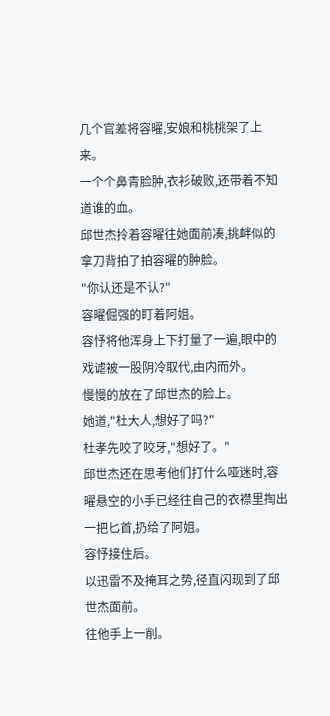几个官差将容曜,安娘和桃桃架了上来。
一个个鼻青脸肿,衣衫破败,还带着不知道谁的血。
邱世杰拎着容曜往她面前凑,挑衅似的拿刀背拍了拍容曜的肿脸。
"你认还是不认?"
容曜倔强的盯着阿姐。
容忬将他浑身上下打量了一遍,眼中的戏谑被一股阴冷取代,由内而外。
慢慢的放在了邱世杰的脸上。
她道,"杜大人,想好了吗?"
杜孝先咬了咬牙,"想好了。"
邱世杰还在思考他们打什么哑迷时,容曜悬空的小手已经往自己的衣襟里掏出一把匕首,扔给了阿姐。
容忬接住后。
以迅雷不及掩耳之势,径直闪现到了邱世杰面前。
往他手上一削。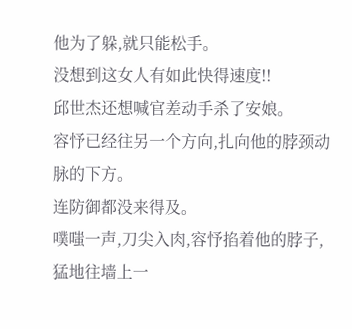他为了躲,就只能松手。
没想到这女人有如此快得速度!!
邱世杰还想喊官差动手杀了安娘。
容忬已经往另一个方向,扎向他的脖颈动脉的下方。
连防御都没来得及。
噗嗤一声,刀尖入肉,容忬掐着他的脖子,猛地往墙上一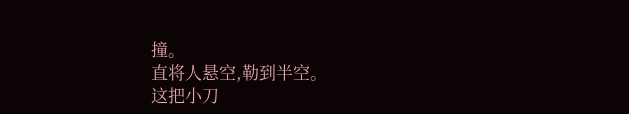撞。
直将人悬空,勒到半空。
这把小刀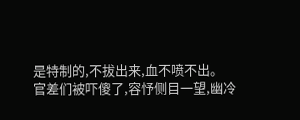是特制的,不拔出来,血不喷不出。
官差们被吓傻了,容忬侧目一望,幽冷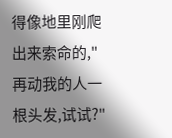得像地里刚爬出来索命的,"再动我的人一根头发,试试?"